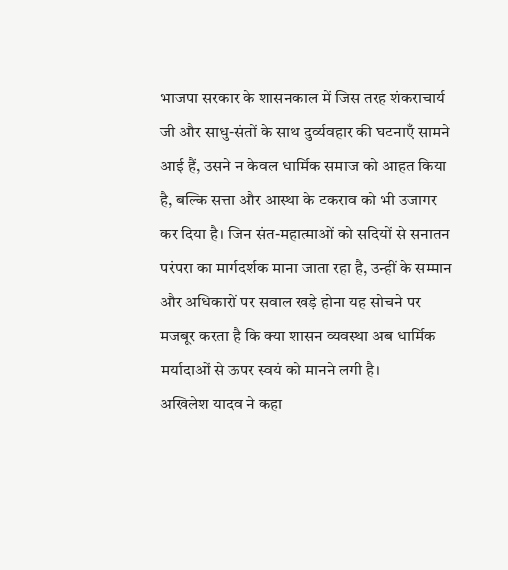भाजपा सरकार के शासनकाल में जिस तरह शंकराचार्य जी और साधु-संतों के साथ दुर्व्यवहार की घटनाएँ सामने आई हैं, उसने न केवल धार्मिक समाज को आहत किया है, बल्कि सत्ता और आस्था के टकराव को भी उजागर कर दिया है। जिन संत-महात्माओं को सदियों से सनातन परंपरा का मार्गदर्शक माना जाता रहा है, उन्हीं के सम्मान और अधिकारों पर सवाल खड़े होना यह सोचने पर मजबूर करता है कि क्या शासन व्यवस्था अब धार्मिक मर्यादाओं से ऊपर स्वयं को मानने लगी है।
अखिलेश यादव ने कहा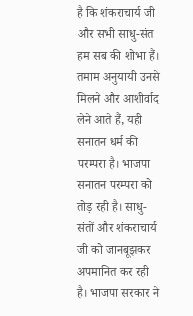है कि शंकराचार्य जी और सभी साधु-संत हम सब की शोभा हैं। तमाम अनुयायी उनसे मिलने और आशीर्वाद लेने आते हैं, यही सनातन धर्म की परम्परा है। भाजपा सनातन परम्परा को तोड़ रही है। साधु-संतों और शंकराचार्य जी को जानबूझकर अपमानित कर रही है। भाजपा सरकार ने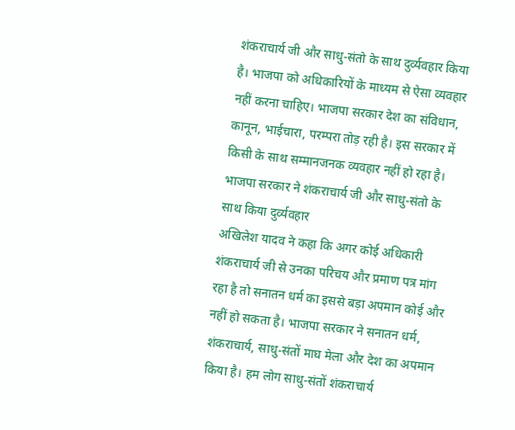शंकराचार्य जी और साधु-संतो के साथ दुर्व्यवहार किया है। भाजपा को अधिकारियों के माध्यम से ऐसा व्यवहार नहीं करना चाहिए। भाजपा सरकार देश का संविधान, कानून, भाईचारा, परम्परा तोड़ रही है। इस सरकार में किसी के साथ सम्मानजनक व्यवहार नहीं हो रहा है। भाजपा सरकार ने शंकराचार्य जी और साधु-संतो के साथ किया दुर्व्यवहार
अखिलेश यादव ने कहा कि अगर कोई अधिकारी शंकराचार्य जी से उनका परिचय और प्रमाण पत्र मांग रहा है तो सनातन धर्म का इससे बड़ा अपमान कोई और नहीं हो सकता है। भाजपा सरकार ने सनातन धर्म, शंकराचार्य, साधु-संतों माघ मेला और देश का अपमान किया है। हम लोग साधु-संतों शंकराचार्य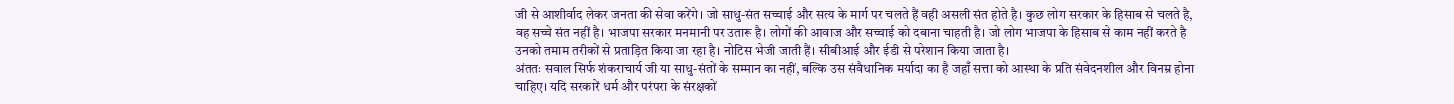जी से आशीर्वाद लेकर जनता की सेवा करेंगे। जो साधु-संत सच्चाई और सत्य के मार्ग पर चलते हैं वही असली संत होते है। कुछ लोग सरकार के हिसाब से चलते है, वह सच्चे संत नहीं है। भाजपा सरकार मनमानी पर उतारू है। लोगों की आवाज और सच्चाई को दबाना चाहती है। जो लोग भाजपा के हिसाब से काम नहीं करते है उनको तमाम तरीकों से प्रताड़ित किया जा रहा है। नोटिस भेजी जाती हैं। सीबीआई और ईडी से परेशान किया जाता है।
अंततः सवाल सिर्फ शंकराचार्य जी या साधु-संतों के सम्मान का नहीं, बल्कि उस संवैधानिक मर्यादा का है जहाँ सत्ता को आस्था के प्रति संवेदनशील और विनम्र होना चाहिए। यदि सरकारें धर्म और परंपरा के संरक्षकों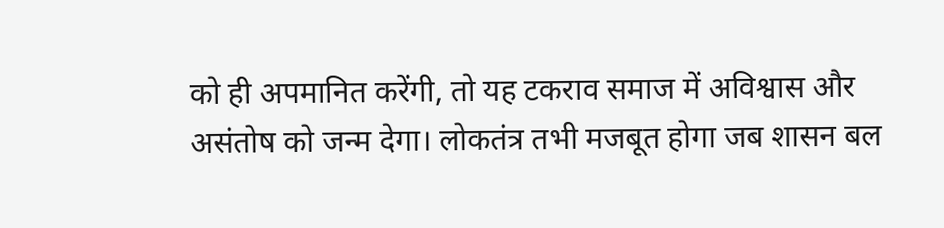को ही अपमानित करेंगी, तो यह टकराव समाज में अविश्वास और असंतोष को जन्म देगा। लोकतंत्र तभी मजबूत होगा जब शासन बल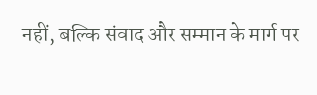नहीं, बल्कि संवाद और सम्मान के मार्ग पर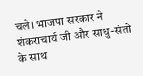चले। भाजपा सरकार ने शंकराचार्य जी और साधु-संतो के साथ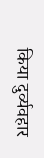किया दुर्व्यवहार